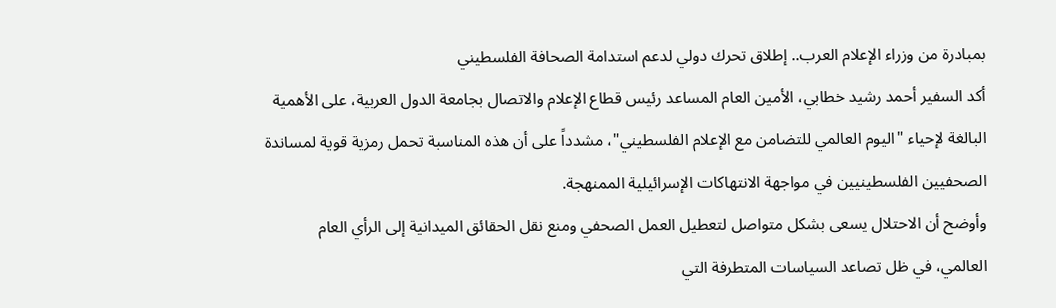بمبادرة من وزراء الإعلام العرب.. إطلاق تحرك دولي لدعم استدامة الصحافة الفلسطيني
أكد السفير أحمد رشيد خطابي، الأمين العام المساعد رئيس قطاع الإعلام والاتصال بجامعة الدول العربية، على الأهمية البالغة لإحياء "اليوم العالمي للتضامن مع الإعلام الفلسطيني"، مشدداً على أن هذه المناسبة تحمل رمزية قوية لمساندة الصحفيين الفلسطينيين في مواجهة الانتهاكات الإسرائيلية الممنهجة.
وأوضح أن الاحتلال يسعى بشكل متواصل لتعطيل العمل الصحفي ومنع نقل الحقائق الميدانية إلى الرأي العام العالمي، في ظل تصاعد السياسات المتطرفة التي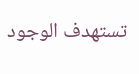تستهدف الوجود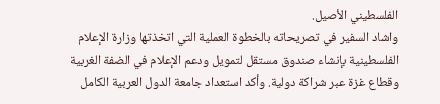الفلسطيني الأصيل.
واشاد السفير في تصريحاته بالخطوة العملية التي اتخذتها وزارة الإعلام الفلسطينية بإنشاء صندوق مستقل لتمويل ودعم الإعلام في الضفة الغربية وقطاع غزة عبر شراكة دولية. وأكد استعداد جامعة الدول العربية الكامل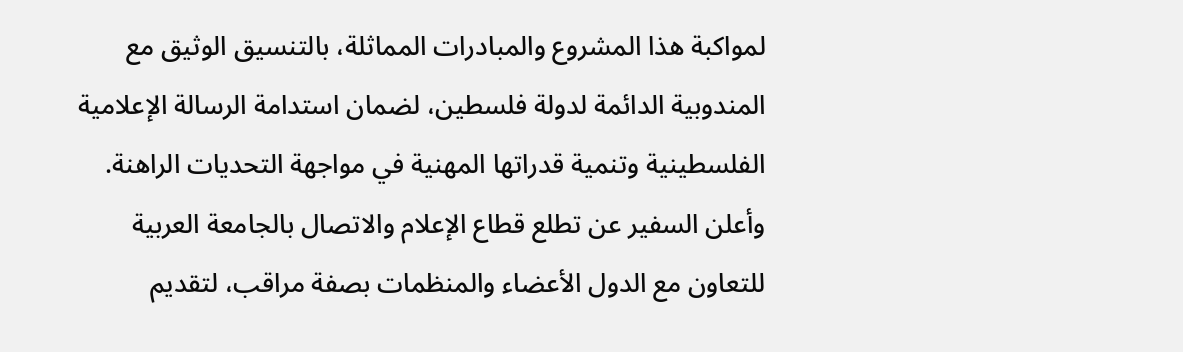لمواكبة هذا المشروع والمبادرات المماثلة، بالتنسيق الوثيق مع المندوبية الدائمة لدولة فلسطين، لضمان استدامة الرسالة الإعلامية الفلسطينية وتنمية قدراتها المهنية في مواجهة التحديات الراهنة.
وأعلن السفير عن تطلع قطاع الإعلام والاتصال بالجامعة العربية للتعاون مع الدول الأعضاء والمنظمات بصفة مراقب، لتقديم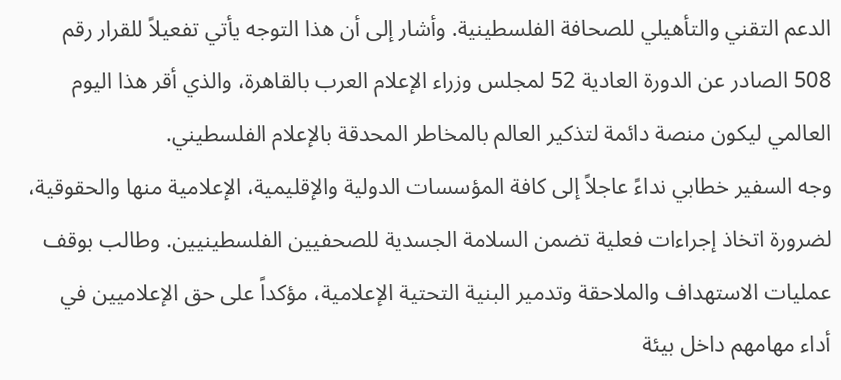الدعم التقني والتأهيلي للصحافة الفلسطينية. وأشار إلى أن هذا التوجه يأتي تفعيلاً للقرار رقم 508 الصادر عن الدورة العادية 52 لمجلس وزراء الإعلام العرب بالقاهرة، والذي أقر هذا اليوم العالمي ليكون منصة دائمة لتذكير العالم بالمخاطر المحدقة بالإعلام الفلسطيني.
وجه السفير خطابي نداءً عاجلاً إلى كافة المؤسسات الدولية والإقليمية، الإعلامية منها والحقوقية، لضرورة اتخاذ إجراءات فعلية تضمن السلامة الجسدية للصحفيين الفلسطينيين. وطالب بوقف عمليات الاستهداف والملاحقة وتدمير البنية التحتية الإعلامية، مؤكداً على حق الإعلاميين في أداء مهامهم داخل بيئة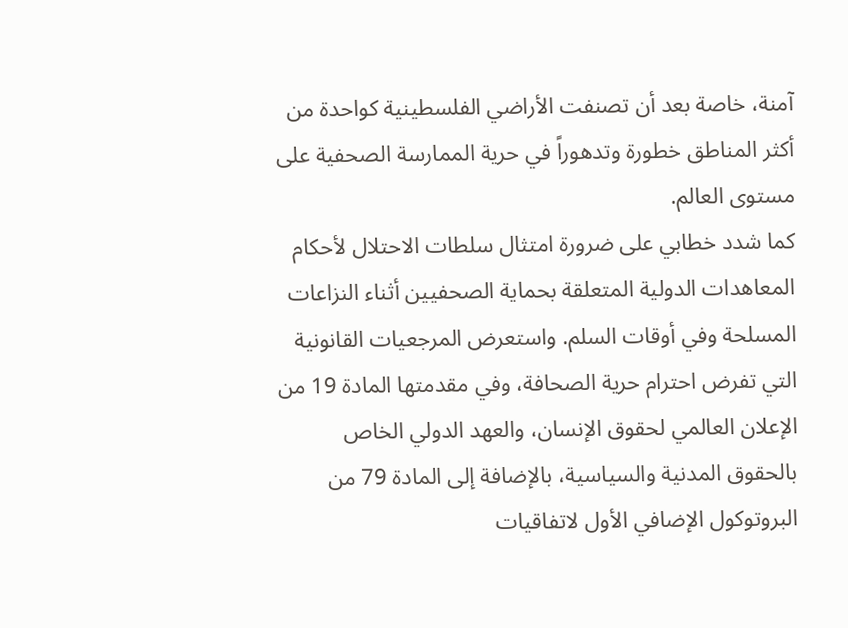آمنة، خاصة بعد أن تصنفت الأراضي الفلسطينية كواحدة من أكثر المناطق خطورة وتدهوراً في حرية الممارسة الصحفية على مستوى العالم.
كما شدد خطابي على ضرورة امتثال سلطات الاحتلال لأحكام المعاهدات الدولية المتعلقة بحماية الصحفيين أثناء النزاعات المسلحة وفي أوقات السلم. واستعرض المرجعيات القانونية التي تفرض احترام حرية الصحافة، وفي مقدمتها المادة 19 من الإعلان العالمي لحقوق الإنسان، والعهد الدولي الخاص بالحقوق المدنية والسياسية، بالإضافة إلى المادة 79 من البروتوكول الإضافي الأول لاتفاقيات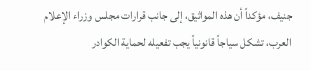جنيف، مؤكداً أن هذه المواثيق، إلى جانب قرارات مجلس وزراء الإعلام العرب، تشكل سياجاً قانونياً يجب تفعيله لحماية الكوادر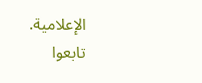الإعلامية.
تابعوا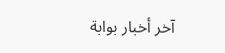آخر أخبار بوابة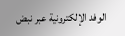الوفد الإلكترونية عبر نبض